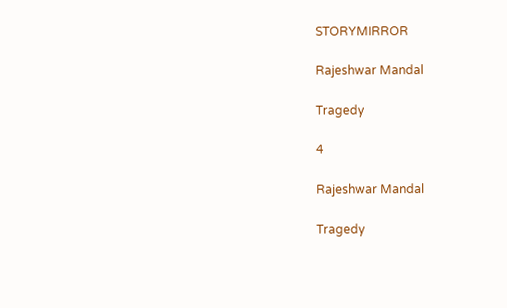STORYMIRROR

Rajeshwar Mandal

Tragedy

4

Rajeshwar Mandal

Tragedy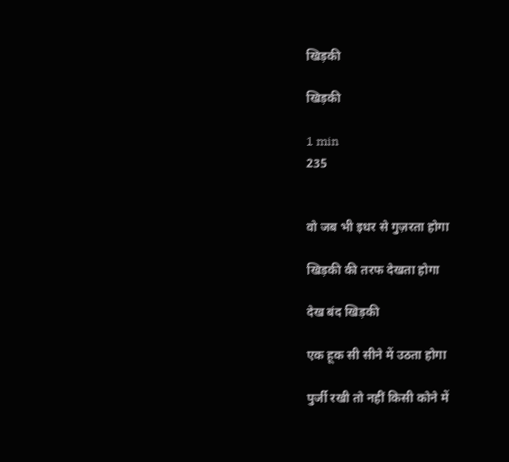खिड़की

खिड़की

1 min
235


वो जब भी इधर से गुज़रता होगा

खिड़की की तरफ देखता होगा

देख बंद खिड़की

एक हूक सी सीने में उठता होगा

पुर्जी रखी तो नहीं किसी कोने में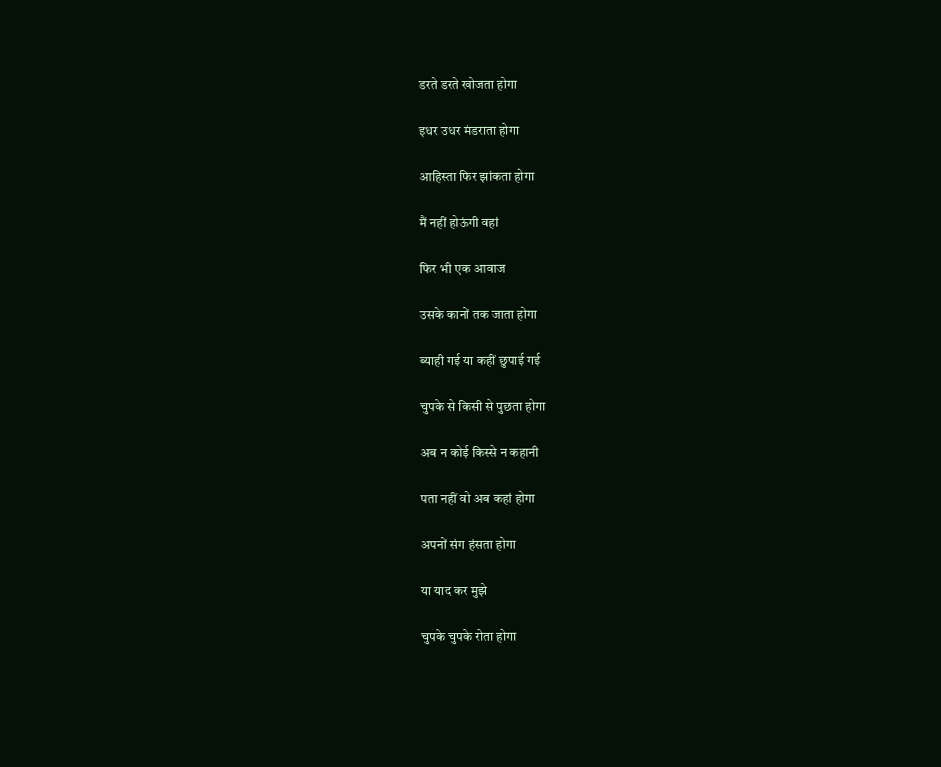डरते डरते खोजता होगा

इधर उधर मंडराता होगा

आहिस्ता फिर झांकता होगा

मैं नहीं होऊंगी वहां

फिर भी एक आवाज

उसके कानों तक जाता होगा

ब्याही गई या कहीं छुपाई गई

चुपके से किसी से पुछता होगा

अब न कोई किस्से न कहानी

पता नहीं वो अब कहां होगा

अपनों संग हंसता होगा

या याद कर मुझे

चुपके चुपके रोता होगा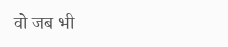वो जब भी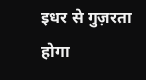इधर से गुज़रता होगा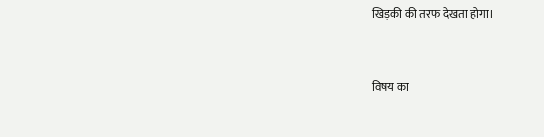खिड़की की तरफ देखता होगा।


विषय का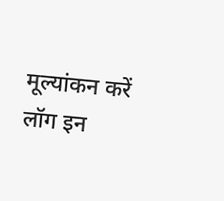मूल्यांकन करें
लॉग इन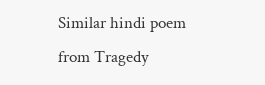Similar hindi poem from Tragedy